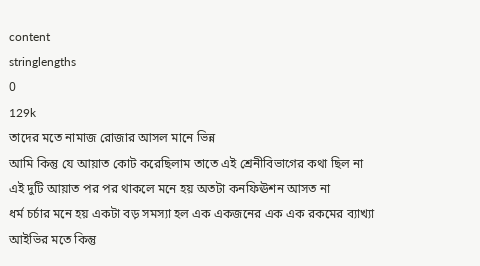content
stringlengths
0
129k
তাদের মতে নামাজ রোজার আসল মানে ভিন্ন
আমি কিন্তু যে আয়াত কোট করেছিলাম তাতে এই শ্রেনীবিভাগের কথা ছিল না
এই দুটি আয়াত পর পর থাকলে মনে হয় অতটা কনফিঊশন আসত না
ধর্ম চর্চার মনে হয় একটা বড় সমস্যা হল এক একজনের এক এক রকমের ব্যাখ্যা
আইভির মতে কিন্তু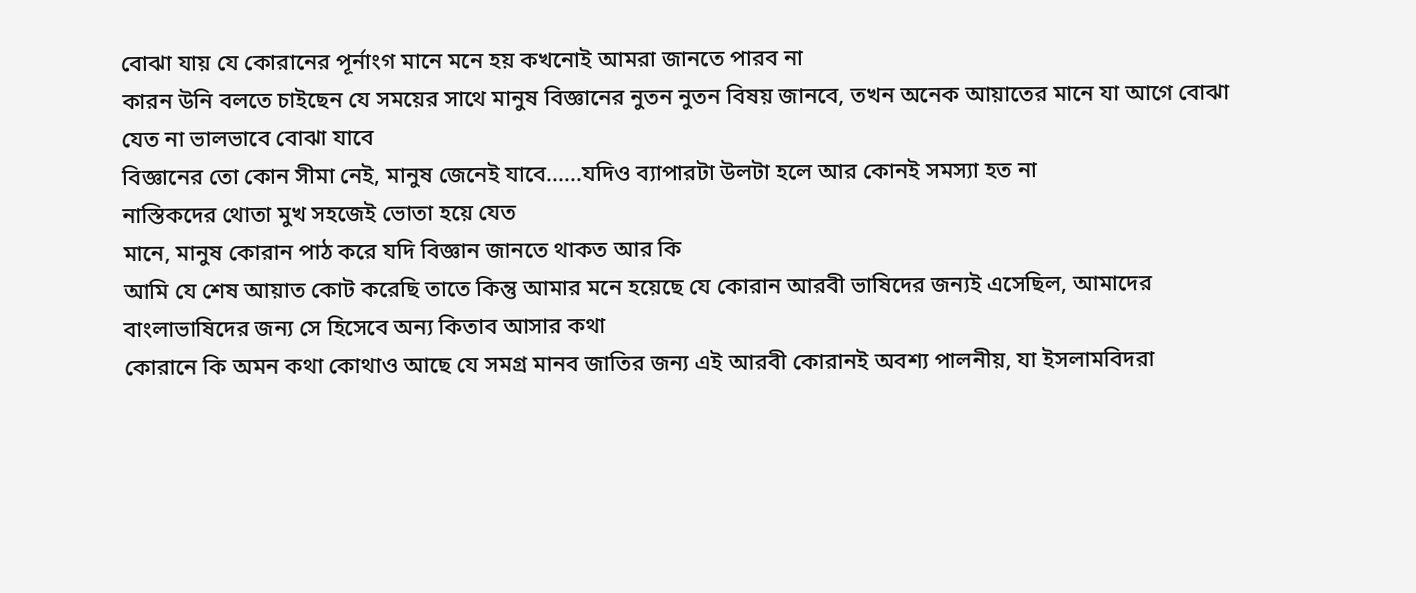বোঝা যায় যে কোরানের পূর্নাংগ মানে মনে হয় কখনোই আমরা জানতে পারব না
কারন উনি বলতে চাইছেন যে সময়ের সাথে মানুষ বিজ্ঞানের নুতন নুতন বিষয় জানবে, তখন অনেক আয়াতের মানে যা আগে বোঝা যেত না ভালভাবে বোঝা যাবে
বিজ্ঞানের তো কোন সীমা নেই, মানুষ জেনেই যাবে......যদিও ব্যাপারটা উলটা হলে আর কোনই সমস্যা হত না
নাস্তিকদের থোতা মুখ সহজেই ভোতা হয়ে যেত
মানে, মানুষ কোরান পাঠ করে যদি বিজ্ঞান জানতে থাকত আর কি
আমি যে শেষ আয়াত কোট করেছি তাতে কিন্তু আমার মনে হয়েছে যে কোরান আরবী ভাষিদের জন্যই এসেছিল, আমাদের বাংলাভাষিদের জন্য সে হিসেবে অন্য কিতাব আসার কথা
কোরানে কি অমন কথা কোথাও আছে যে সমগ্র মানব জাতির জন্য এই আরবী কোরানই অবশ্য পালনীয়, যা ইসলামবিদরা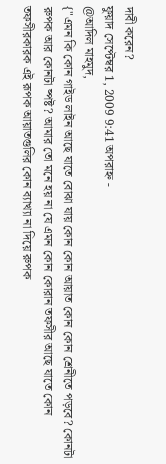দাবী করেন?
ফুয়াদ সেপ্টেম্বর 1, 2009 9:41 অপরাহ্ন -
@আদিল মাহমুদ,
{"এমন কি কোন গাইড লাইন আছে যাতে বোঝা যায় কোন কোন আয়াত কোন কোন শ্রেনীতে পড়বে? কোনটা রুপক আর কোনটা ষ্পষ্ট? আমার তো মনে হয় না যে এমন কোন কোরান তফসীর আছে যাতে কোন তফসীরকারক এই রূপক আয়াতগুলির কোন ব্যাখ্যা না দিয়ে রুপক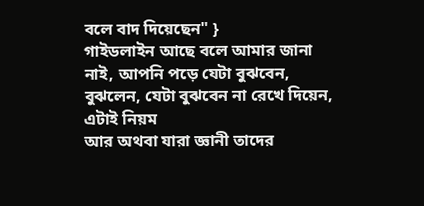বলে বাদ দিয়েছেন" }
গাইডলাইন আছে বলে আমার জানা নাই, আপনি পড়ে যেটা বুঝবেন, বুঝলেন, যেটা বুঝবেন না রেখে দিয়েন,
এটাই নিয়ম
আর অথবা যারা জ্ঞানী তাদের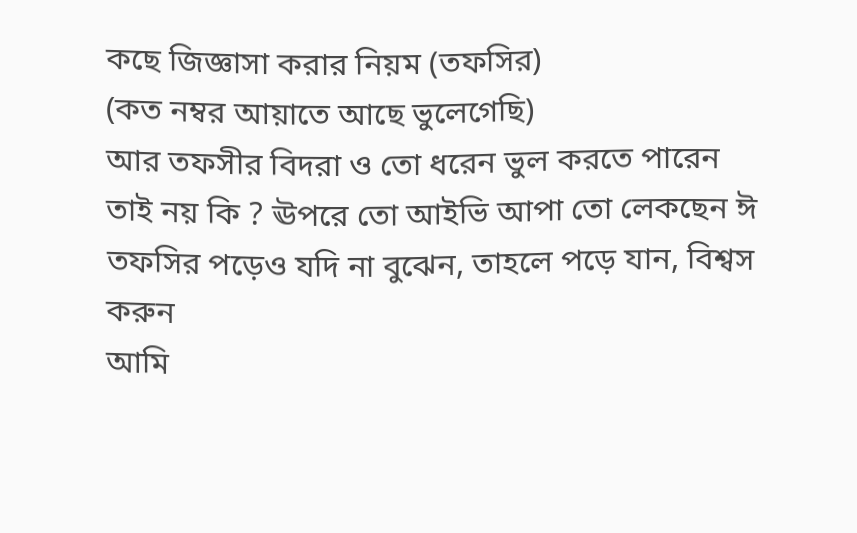কছে জিজ্ঞাসা করার নিয়ম (তফসির)
(কত নম্বর আয়াতে আছে ভুলেগেছি)
আর তফসীর বিদরা ও তো ধরেন ভুল করতে পারেন
তাই নয় কি ? ঊপরে তো আইভি আপা তো লেকছেন ঈ
তফসির পড়েও যদি না বুঝেন, তাহলে পড়ে যান, বিশ্বস করুন
আমি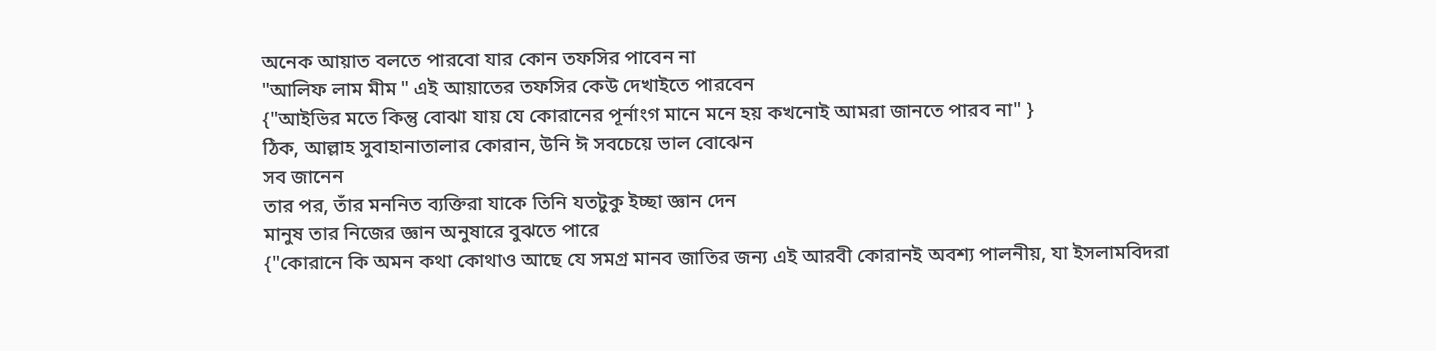অনেক আয়াত বলতে পারবো যার কোন তফসির পাবেন না
"আলিফ লাম মীম " এই আয়াতের তফসির কেউ দেখাইতে পারবেন
{"আইভির মতে কিন্তু বোঝা যায় যে কোরানের পূর্নাংগ মানে মনে হয় কখনোই আমরা জানতে পারব না" }
ঠিক, আল্লাহ সুবাহানাতালার কোরান, উনি ঈ সবচেয়ে ভাল বোঝেন
সব জানেন
তার পর, তাঁর মননিত ব্যক্তিরা যাকে তিনি যতটুকু ইচ্ছা জ্ঞান দেন
মানুষ তার নিজের জ্ঞান অনুষারে বুঝতে পারে
{"কোরানে কি অমন কথা কোথাও আছে যে সমগ্র মানব জাতির জন্য এই আরবী কোরানই অবশ্য পালনীয়, যা ইসলামবিদরা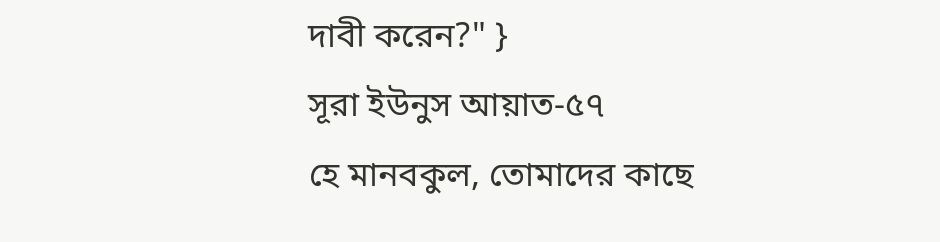দাবী করেন?" }
সূরা ইউনুস আয়াত-৫৭
হে মানবকুল, তোমাদের কাছে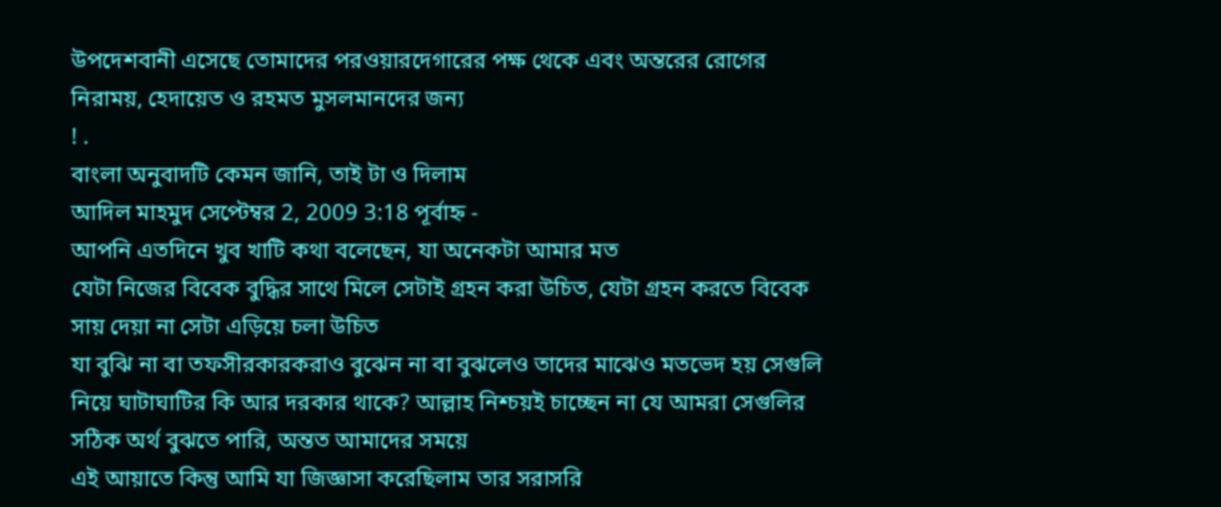উপদেশবানী এসেছে তোমাদের পরওয়ারদেগারের পক্ষ থেকে এবং অন্তরের রোগের নিরাময়, হেদায়েত ও রহমত মুসলমানদের জন্য
! .
বাংলা অনুবাদটি কেমন জানি, তাই টা ও দিলাম
আদিল মাহমুদ সেপ্টেম্বর 2, 2009 3:18 পূর্বাহ্ন -
আপনি এতদিনে খুব খাটি কথা বলেছেন, যা অনেকটা আমার মত
যেটা নিজের বিবেক বুদ্ধির সাথে মিলে সেটাই গ্রহন করা উচিত, যেটা গ্রহন করতে বিবেক সায় দেয়া না সেটা এড়িয়ে চলা উচিত
যা বুঝি না বা তফসীরকারকরাও বুঝেন না বা বুঝলেও তাদের মাঝেও মতভেদ হয় সেগুলি নিয়ে ঘাটাঘাটির কি আর দরকার থাকে? আল্লাহ নিশ্চয়ই চাচ্ছেন না যে আমরা সেগুলির সঠিক অর্থ বুঝতে পারি, অন্তত আমাদের সময়ে
এই আয়াতে কিন্তু আমি যা জিজ্ঞাসা করেছিলাম তার সরাসরি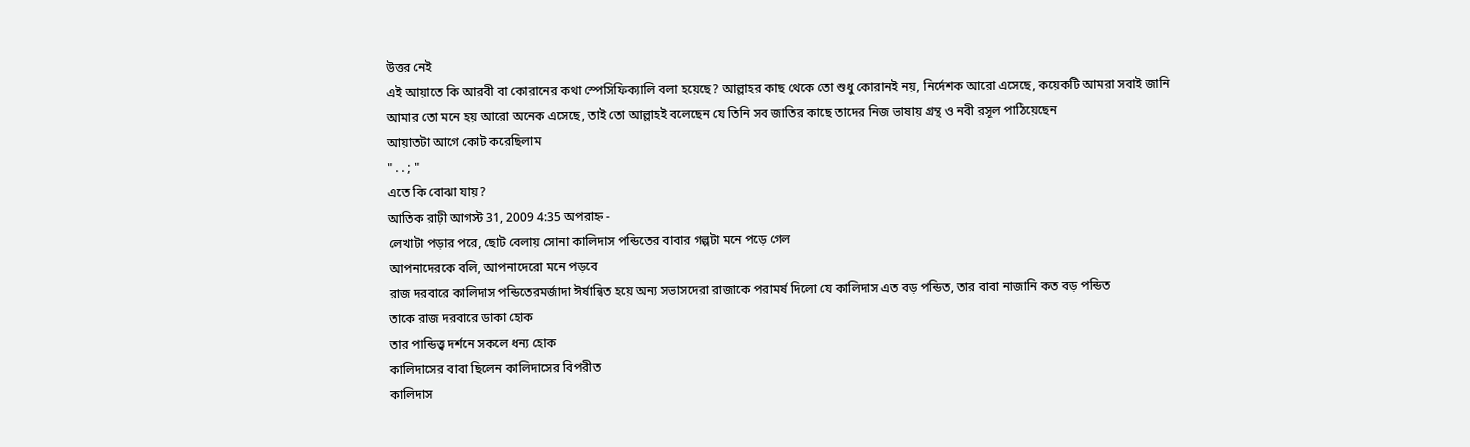উত্তর নেই
এই আয়াতে কি আরবী বা কোরানের কথা স্পেসিফিক্যালি বলা হয়েছে? আল্লাহর কাছ থেকে তো শুধু কোরানই নয়, নির্দেশক আরো এসেছে, কয়েকটি আমরা সবাই জানি
আমার তো মনে হয় আরো অনেক এসেছে, তাই তো আল্লাহই বলেছেন যে তিনি সব জাতির কাছে তাদের নিজ ভাষায় গ্রন্থ ও নবী রসূল পাঠিয়েছেন
আয়াতটা আগে কোট করেছিলাম
" . . ; "
এতে কি বোঝা যায়?
আতিক রাঢ়ী আগস্ট 31, 2009 4:35 অপরাহ্ন -
লেখাটা পড়ার পরে, ছোট বেলায় সোনা কালিদাস পন্ডিতের বাবার গল্পটা মনে পড়ে গেল
আপনাদেরকে বলি, আপনাদেরো মনে পড়বে
রাজ দরবারে কালিদাস পন্ডিতেরমর্জাদা ঈর্ষান্বিত হয়ে অন্য সভাসদেরা রাজাকে পরামর্ষ দিলো যে কালিদাস এত বড় পন্ডিত, তার বাবা নাজানি কত বড় পন্ডিত
তাকে রাজ দরবারে ডাকা হোক
তার পান্ডিত্ত্ব দর্শনে সকলে ধন্য হোক
কালিদাসের বাবা ছিলেন কালিদাসের বিপরীত
কালিদাস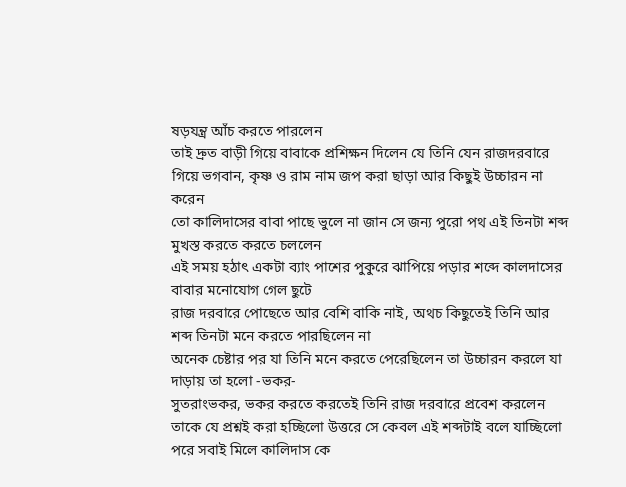ষড়যন্ত্র আঁচ করতে পারলেন
তাই দ্রুত বাড়ী গিয়ে বাবাকে প্রশিক্ষন দিলেন যে তিনি যেন রাজদরবারে গিয়ে ভগবান, কৃষ্ণ ও রাম নাম জপ করা ছাড়া আর কিছুই উচ্চারন না করেন
তো কালিদাসের বাবা পাছে ভুলে না জান সে জন্য পুরো পথ এই তিনটা শব্দ মুখস্ত করতে করতে চললেন
এই সময় হঠাৎ একটা ব্যাং পাশের পুকুরে ঝাপিয়ে পড়ার শব্দে কালদাসের বাবার মনোযোগ গেল ছুটে
রাজ দরবারে পোছেতে আর বেশি বাকি নাই, অথচ কিছুতেই তিনি আর শব্দ তিনটা মনে করতে পারছিলেন না
অনেক চেষ্টার পর যা তিনি মনে করতে পেরেছিলেন তা উচ্চারন করলে যা দাড়ায় তা হলো -ভকর-
সুতরাংভকর, ভকর করতে করতেই তিনি রাজ দরবারে প্রবেশ করলেন
তাকে যে প্রশ্নই করা হচ্ছিলো উত্তরে সে কেবল এই শব্দটাই বলে যাচ্ছিলো
পরে সবাই মিলে কালিদাস কে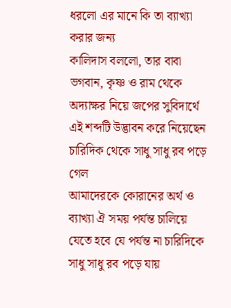ধরলো এর মানে কি তা ব্যাখ্যা করার জন্য
কালিদাস বললো, তার বাবা ভগবান, কৃষ্ণ ও রাম থেকে অদ্যাক্ষর নিয়ে জপের সুবিদার্থে এই শব্দটি উদ্ভাবন করে নিয়েছেন
চারিদিক থেকে সাধু সাধু রব পড়ে গেল
আমাদেরকে কোরানের অর্থ ও ব্যাখ্যা ঐ সময় পর্যন্ত চালিয়ে যেতে হবে যে পর্যন্ত না চারিদিকে সাধু সাধু রব পড়ে যায়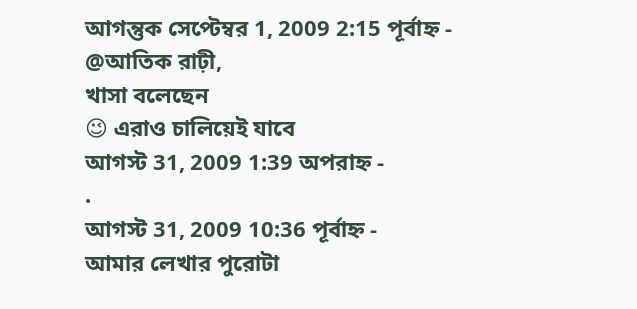আগন্তুক সেপ্টেম্বর 1, 2009 2:15 পূর্বাহ্ন -
@আতিক রাঢ়ী,
খাসা বলেছেন
😉 এরাও চালিয়েই যাবে
আগস্ট 31, 2009 1:39 অপরাহ্ন -
.
আগস্ট 31, 2009 10:36 পূর্বাহ্ন -
আমার লেখার পুরোটা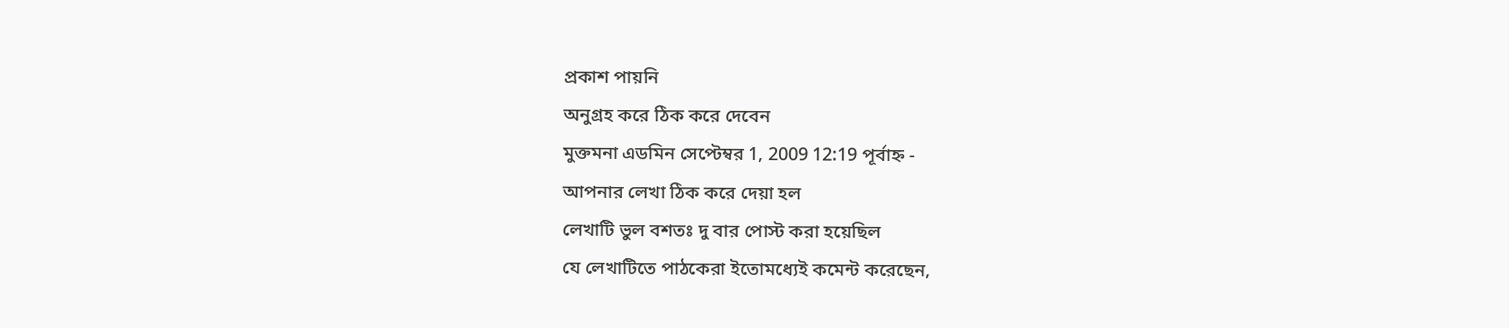প্রকাশ পায়নি
অনুগ্রহ করে ঠিক করে দেবেন
মুক্তমনা এডমিন সেপ্টেম্বর 1, 2009 12:19 পূর্বাহ্ন -
আপনার লেখা ঠিক করে দেয়া হল
লেখাটি ভুল বশতঃ দু বার পোস্ট করা হয়েছিল
যে লেখাটিতে পাঠকেরা ইতোমধ্যেই কমেন্ট করেছেন,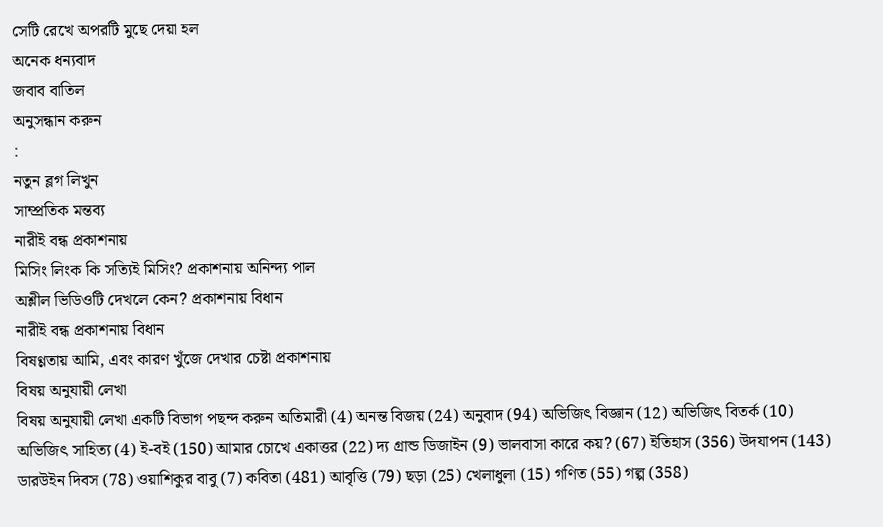সেটি রেখে অপরটি মুছে দেয়া হল
অনেক ধন্যবাদ
জবাব বাতিল
অনুসন্ধান করুন
:
নতুন ব্লগ লিখুন
সাম্প্রতিক মন্তব্য
নারীই বন্ধ প্রকাশনায়
মিসিং লিংক কি সত্যিই মিসিং? প্রকাশনায় অনিন্দ্য পাল
অশ্লীল ভিডিওটি দেখলে কেন? প্রকাশনায় বিধান
নারীই বন্ধ প্রকাশনায় বিধান
বিষণ্ণতায় আমি, এবং কারণ খুঁজে দেখার চেষ্টা প্রকাশনায়
বিষয় অনুযায়ী লেখা
বিষয় অনুযায়ী লেখা একটি বিভাগ পছন্দ করুন অতিমারী (4) অনন্ত বিজয় (24) অনুবাদ (94) অভিজিৎ বিজ্ঞান (12) অভিজিৎ বিতর্ক (10) অভিজিৎ সাহিত্য (4) ই-বই (150) আমার চোখে একাত্তর (22) দ্য গ্রান্ড ডিজাইন (9) ভালবাসা কারে কয়? (67) ইতিহাস (356) উদযাপন (143) ডারউইন দিবস (78) ওয়াশিকুর বাবু (7) কবিতা (481) আবৃত্তি (79) ছড়া (25) খেলাধুলা (15) গণিত (55) গল্প (358)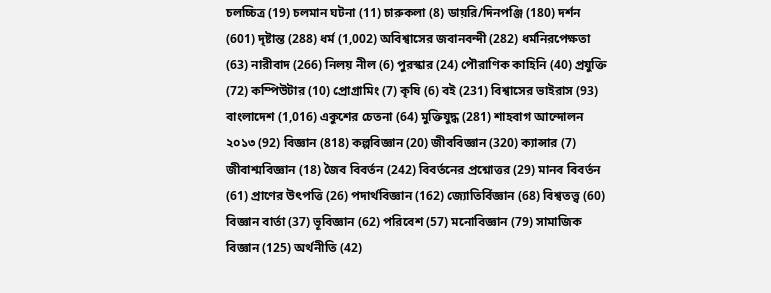চলচ্চিত্র (19) চলমান ঘটনা (11) চারুকলা (8) ডায়রি/দিনপঞ্জি (180) দর্শন (601) দৃষ্টান্ত (288) ধর্ম (1,002) অবিশ্বাসের জবানবন্দী (282) ধর্মনিরপেক্ষতা (63) নারীবাদ (266) নিলয় নীল (6) পুরস্কার (24) পৌরাণিক কাহিনি (40) প্রযুক্তি (72) কম্পিউটার (10) প্রোগ্রামিং (7) কৃষি (6) বই (231) বিশ্বাসের ভাইরাস (93) বাংলাদেশ (1,016) একুশের চেতনা (64) মুক্তিযুদ্ধ (281) শাহবাগ আন্দোলন ২০১৩ (92) বিজ্ঞান (818) কল্পবিজ্ঞান (20) জীববিজ্ঞান (320) ক্যান্সার (7) জীবাশ্মবিজ্ঞান (18) জৈব বিবর্তন (242) বিবর্তনের প্রশ্নোত্তর (29) মানব বিবর্তন (61) প্রাণের উৎপত্তি (26) পদার্থবিজ্ঞান (162) জ্যোতির্বিজ্ঞান (68) বিশ্বতত্ত্ব (60) বিজ্ঞান বার্তা (37) ভূবিজ্ঞান (62) পরিবেশ (57) মনোবিজ্ঞান (79) সামাজিক বিজ্ঞান (125) অর্থনীতি (42)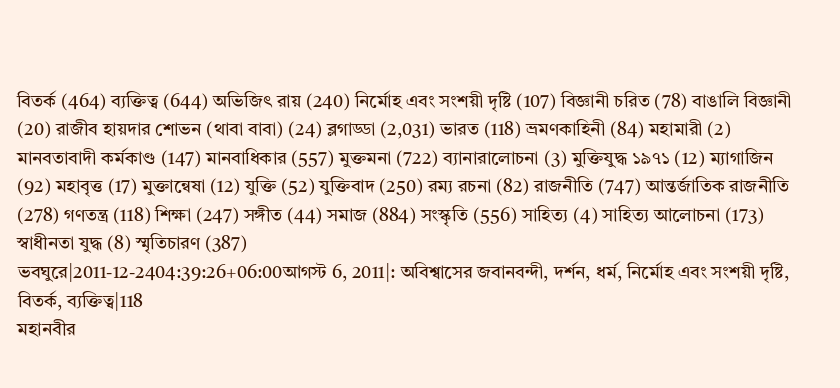বিতর্ক (464) ব্যক্তিত্ব (644) অভিজিৎ রায় (240) নির্মোহ এবং সংশয়ী দৃষ্টি (107) বিজ্ঞানী চরিত (78) বাঙালি বিজ্ঞানী (20) রাজীব হায়দার শোভন (থাবা বাবা) (24) ব্লগাড্ডা (2,031) ভারত (118) ভ্রমণকাহিনী (84) মহামারী (2) মানবতাবাদী কর্মকাণ্ড (147) মানবাধিকার (557) মুক্তমনা (722) ব্যানারালোচনা (3) মুক্তিযুদ্ধ ১৯৭১ (12) ম্যাগাজিন (92) মহাবৃত্ত (17) মুক্তান্বেষা (12) যুক্তি (52) যুক্তিবাদ (250) রম্য রচনা (82) রাজনীতি (747) আন্তর্জাতিক রাজনীতি (278) গণতন্ত্র (118) শিক্ষা (247) সঙ্গীত (44) সমাজ (884) সংস্কৃতি (556) সাহিত্য (4) সাহিত্য আলোচনা (173) স্বাধীনতা যুদ্ধ (8) স্মৃতিচারণ (387)
ভবঘুরে|2011-12-2404:39:26+06:00আগস্ট 6, 2011|: অবিশ্বাসের জবানবন্দী, দর্শন, ধর্ম, নির্মোহ এবং সংশয়ী দৃষ্টি, বিতর্ক, ব্যক্তিত্ব|118
মহানবীর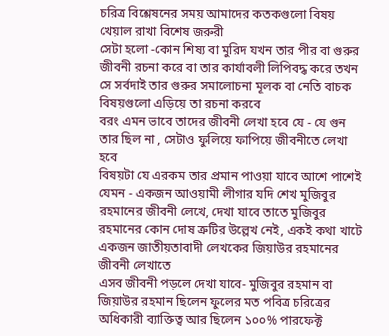চরিত্র বিশ্লেষনের সময় আমাদের কতকগুলো বিষয় খেয়াল রাখা বিশেষ জরুরী
সেটা হলো -কোন শিষ্য বা মুরিদ যখন তার পীর বা গুরুর জীবনী রচনা করে বা তার কার্যাবলী লিপিবদ্ধ করে তখন সে সর্বদাই তার গুরুর সমালোচনা মূলক বা নেতি বাচক বিষয়গুলো এড়িয়ে তা রচনা করবে
বরং এমন ভাবে তাদের জীবনী লেখা হবে যে - যে গুন তার ছিল না , সেটাও ফুলিয়ে ফাপিয়ে জীবনীতে লেখা হবে
বিষয়টা যে এরকম তার প্রমান পাওয়া যাবে আশে পাশেই
যেমন - একজন আওয়ামী লীগার যদি শেখ মুজিবুর রহমানের জীবনী লেখে, দেখা যাবে তাতে মুজিবুর রহমানের কোন দোষ ত্রুটির উল্লেখ নেই, একই কথা খাটে একজন জাতীয়তাবাদী লেখকের জিয়াউর রহমানের জীবনী লেখাতে
এসব জীবনী পড়লে দেখা যাবে- মুজিবুর রহমান বা জিয়াউর রহমান ছিলেন ফুলের মত পবিত্র চরিত্রের অধিকারী ব্যাক্তিত্ব আর ছিলেন ১০০% পারফেক্ট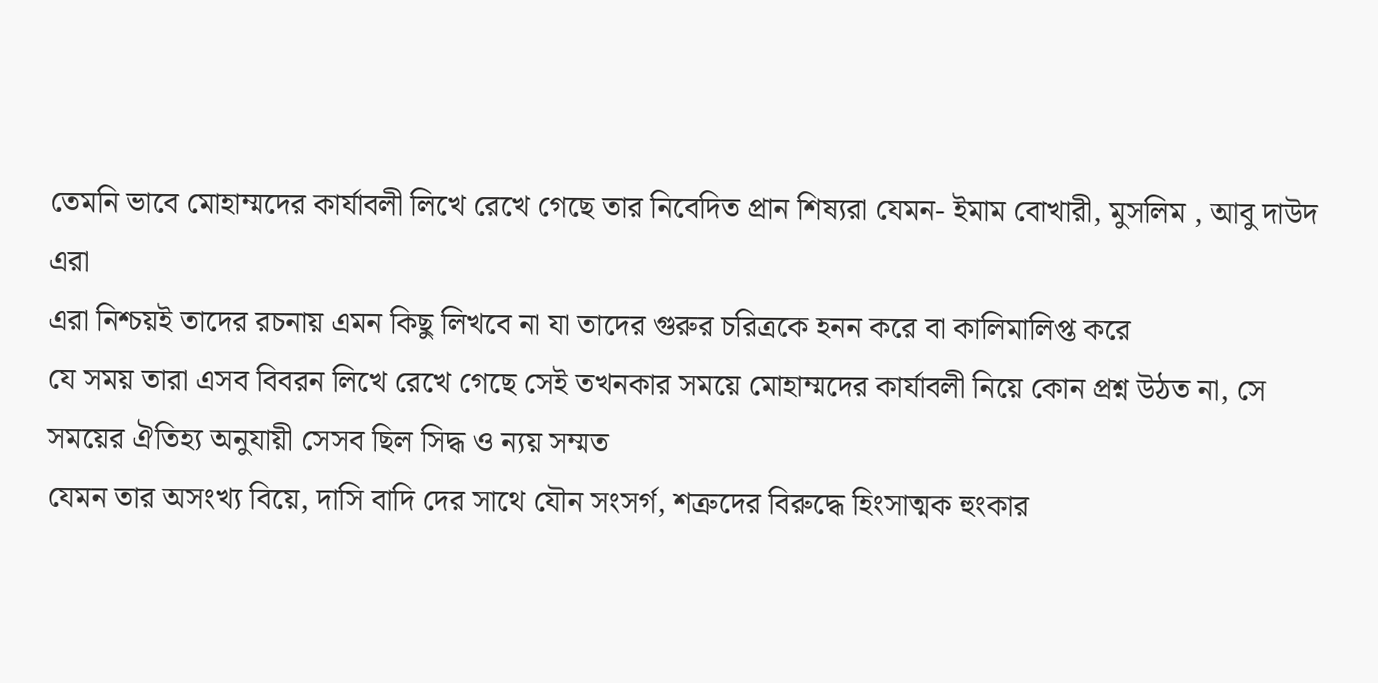তেমনি ভাবে মোহাম্মদের কার্যাবলী লিখে রেখে গেছে তার নিবেদিত প্রান শিষ্যরা যেমন- ইমাম বোখারী, মুসলিম , আবু দাউদ এরা
এরা নিশ্চয়ই তাদের রচনায় এমন কিছু লিখবে না যা তাদের গুরুর চরিত্রকে হনন করে বা কালিমালিপ্ত করে
যে সময় তারা এসব বিবরন লিখে রেখে গেছে সেই তখনকার সময়ে মোহাম্মদের কার্যাবলী নিয়ে কোন প্রশ্ন উঠত না, সে সময়ের ঐতিহ্য অনুযায়ী সেসব ছিল সিদ্ধ ও ন্যয় সম্মত
যেমন তার অসংখ্য বিয়ে, দাসি বাদি দের সাথে যৌন সংসর্গ, শত্রুদের বিরুদ্ধে হিংসাত্মক হুংকার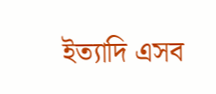ইত্যাদি এসব